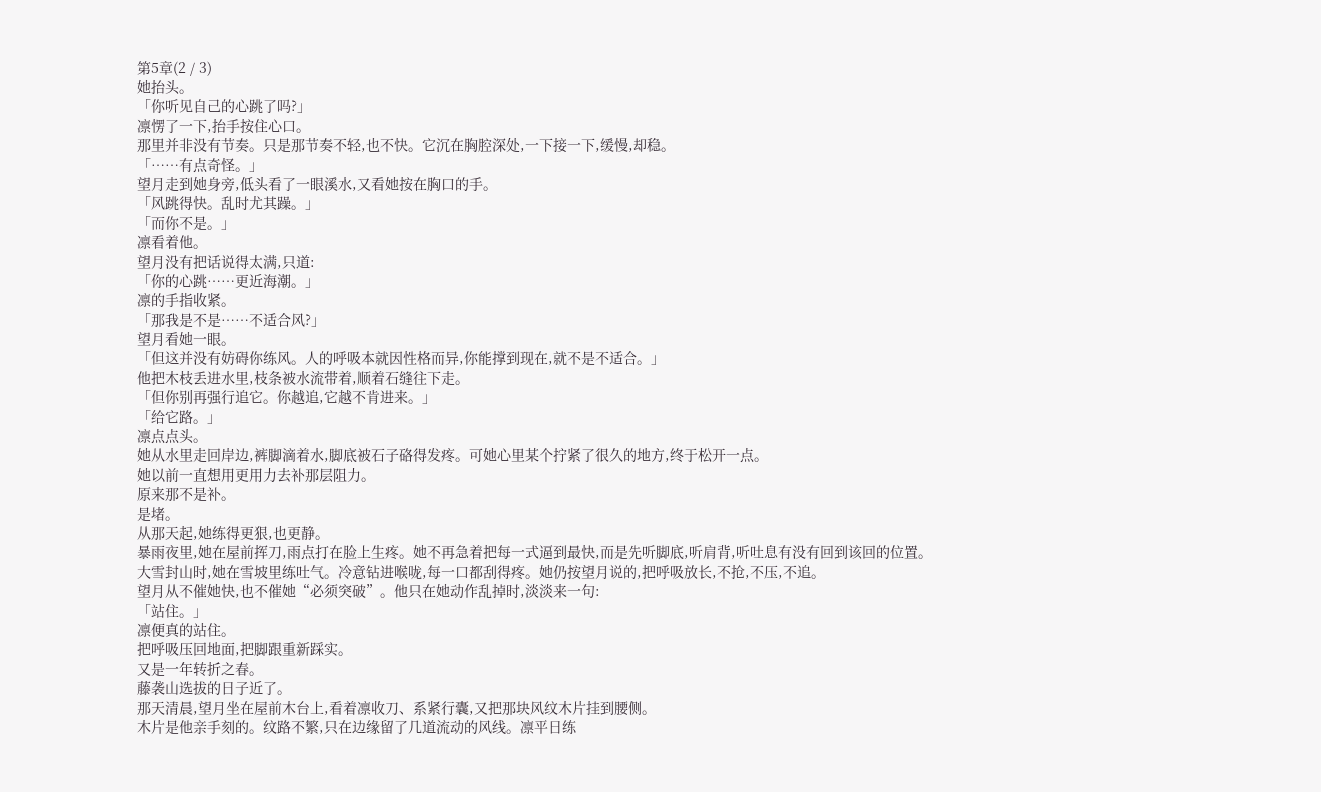第5章(2 / 3)
她抬头。
「你听见自己的心跳了吗?」
凛愣了一下,抬手按住心口。
那里并非没有节奏。只是那节奏不轻,也不快。它沉在胸腔深处,一下接一下,缓慢,却稳。
「……有点奇怪。」
望月走到她身旁,低头看了一眼溪水,又看她按在胸口的手。
「风跳得快。乱时尤其躁。」
「而你不是。」
凛看着他。
望月没有把话说得太满,只道:
「你的心跳……更近海潮。」
凛的手指收紧。
「那我是不是……不适合风?」
望月看她一眼。
「但这并没有妨碍你练风。人的呼吸本就因性格而异,你能撑到现在,就不是不适合。」
他把木枝丢进水里,枝条被水流带着,顺着石缝往下走。
「但你别再强行追它。你越追,它越不肯进来。」
「给它路。」
凛点点头。
她从水里走回岸边,裤脚滴着水,脚底被石子硌得发疼。可她心里某个拧紧了很久的地方,终于松开一点。
她以前一直想用更用力去补那层阻力。
原来那不是补。
是堵。
从那天起,她练得更狠,也更静。
暴雨夜里,她在屋前挥刀,雨点打在脸上生疼。她不再急着把每一式逼到最快,而是先听脚底,听肩背,听吐息有没有回到该回的位置。
大雪封山时,她在雪坡里练吐气。冷意钻进喉咙,每一口都刮得疼。她仍按望月说的,把呼吸放长,不抢,不压,不追。
望月从不催她快,也不催她“必须突破”。他只在她动作乱掉时,淡淡来一句:
「站住。」
凛便真的站住。
把呼吸压回地面,把脚跟重新踩实。
又是一年转折之春。
藤袭山选拔的日子近了。
那天清晨,望月坐在屋前木台上,看着凛收刀、系紧行囊,又把那块风纹木片挂到腰侧。
木片是他亲手刻的。纹路不繁,只在边缘留了几道流动的风线。凛平日练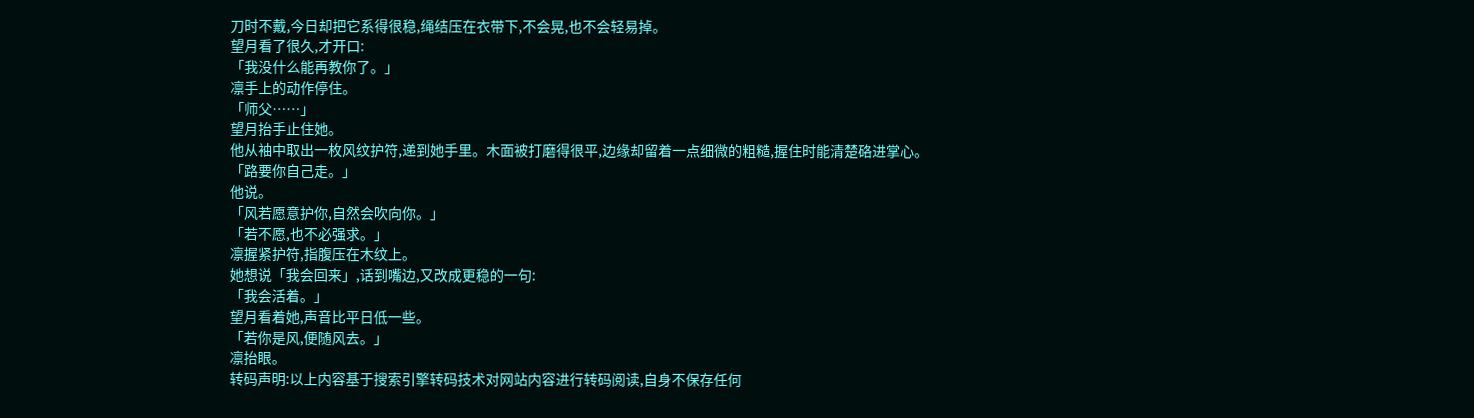刀时不戴,今日却把它系得很稳,绳结压在衣带下,不会晃,也不会轻易掉。
望月看了很久,才开口:
「我没什么能再教你了。」
凛手上的动作停住。
「师父……」
望月抬手止住她。
他从袖中取出一枚风纹护符,递到她手里。木面被打磨得很平,边缘却留着一点细微的粗糙,握住时能清楚硌进掌心。
「路要你自己走。」
他说。
「风若愿意护你,自然会吹向你。」
「若不愿,也不必强求。」
凛握紧护符,指腹压在木纹上。
她想说「我会回来」,话到嘴边,又改成更稳的一句:
「我会活着。」
望月看着她,声音比平日低一些。
「若你是风,便随风去。」
凛抬眼。
转码声明:以上内容基于搜索引擎转码技术对网站内容进行转码阅读,自身不保存任何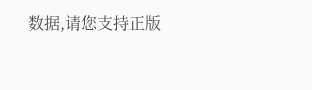数据,请您支持正版